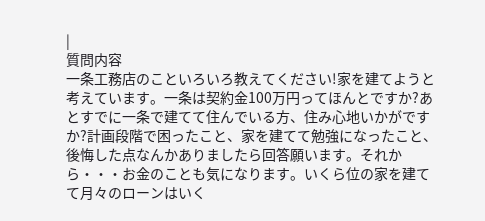|
質問内容
一条工務店のこといろいろ教えてください!家を建てようと考えています。一条は契約金100万円ってほんとですか?あとすでに一条で建てて住んでいる方、住み心地いかがですか?計画段階で困ったこと、家を建てて勉強になったこと、後悔した点なんかありましたら回答願います。それから・・・お金のことも気になります。いくら位の家を建てて月々のローンはいく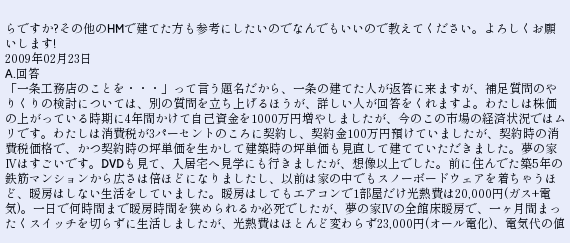らですか?その他のHMで建てた方も参考にしたいのでなんでもいいので教えてください。よろしくお願いします!
2009年02月23日
A.回答
「一条工務店のことを・・・」って言う題名だから、一条の建てた人が返答に来ますが、補足質問のやりくりの検討については、別の質問を立ち上げるほうが、詳しい人が回答をくれますよ。わたしは株価の上がっている時期に4年間かけて自己資金を1000万円増やしましたが、今のこの市場の経済状況ではムリです。わたしは消費税が3パーセントのころに契約し、契約金100万円預けていましたが、契約時の消費税価格で、かつ契約時の坪単価を生かして建築時の坪単価も見直して建てていただきました。夢の家Ⅳはすごいです。DVDも見て、入居宅へ見学にも行きましたが、想像以上でした。前に住んでた築5年の鉄筋マンションから広さは倍ほどになりましたし、以前は家の中でもスノーボードウェアを着ちゃうほど、暖房はしない生活をしていました。暖房はしてもエアコンで1部屋だけ光熱費は20,000円(ガス+電気)。一日で何時間まで暖房時間を狭められるか必死でしたが、夢の家Ⅳの全館床暖房で、一ヶ月間まったくスイッチを切らずに生活しましたが、光熱費はほとんど変わらず23,000円(オール電化)、電気代の値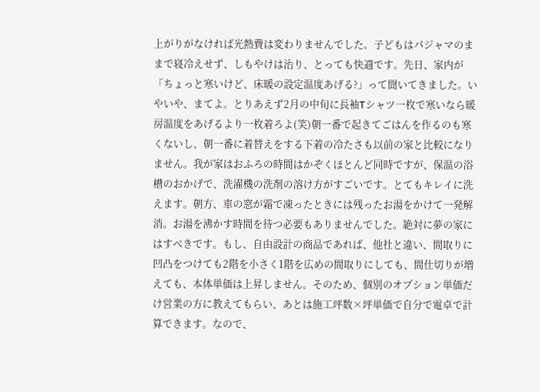上がりがなければ光熱費は変わりませんでした。子どもはパジャマのままで寝冷えせず、しもやけは治り、とっても快適です。先日、家内が「ちょっと寒いけど、床暖の設定温度あげる?」って聞いてきました。いやいや、まてよ。とりあえず2月の中旬に長袖Tシャツ一枚で寒いなら暖房温度をあげるより一枚着ろよ(笑)朝一番で起きてごはんを作るのも寒くないし、朝一番に着替えをする下着の冷たさも以前の家と比較になりません。我が家はおふろの時間はかぞくほとんど同時ですが、保温の浴槽のおかげで、洗濯機の洗剤の溶け方がすごいです。とてもキレイに洗えます。朝方、車の窓が霜で凍ったときには残ったお湯をかけて一発解消。お湯を沸かす時間を待つ必要もありませんでした。絶対に夢の家にはすべきです。もし、自由設計の商品であれば、他社と違い、間取りに凹凸をつけても2階を小さく1階を広めの間取りにしても、間仕切りが増えても、本体単価は上昇しません。そのため、個別のオプション単価だけ営業の方に教えてもらい、あとは施工坪数×坪単価で自分で電卓で計算できます。なので、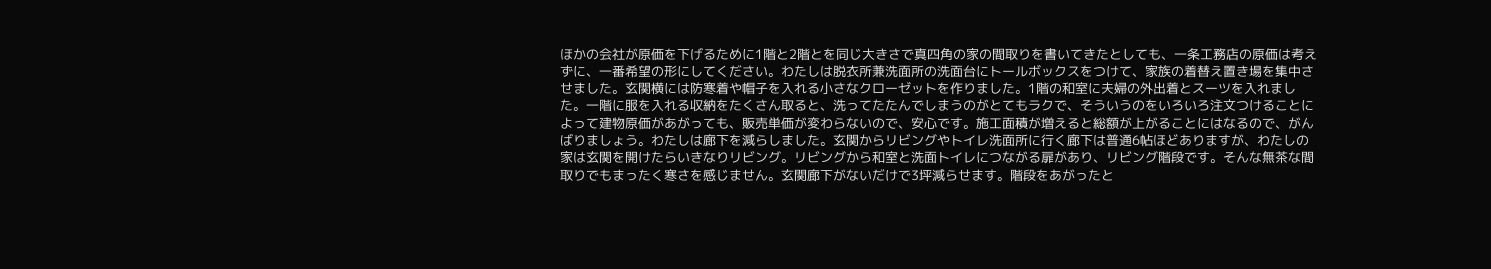ほかの会社が原価を下げるために1階と2階とを同じ大きさで真四角の家の間取りを書いてきたとしても、一条工務店の原価は考えずに、一番希望の形にしてください。わたしは脱衣所兼洗面所の洗面台にトールボックスをつけて、家族の着替え置き場を集中させました。玄関横には防寒着や帽子を入れる小さなクローゼットを作りました。1階の和室に夫婦の外出着とスーツを入れました。一階に服を入れる収納をたくさん取ると、洗ってたたんでしまうのがとてもラクで、そういうのをいろいろ注文つけることによって建物原価があがっても、販売単価が変わらないので、安心です。施工面積が増えると総額が上がることにはなるので、がんばりましょう。わたしは廊下を減らしました。玄関からリビングやトイレ洗面所に行く廊下は普通6帖ほどありますが、わたしの家は玄関を開けたらいきなりリビング。リビングから和室と洗面トイレにつながる扉があり、リビング階段です。そんな無茶な間取りでもまったく寒さを感じません。玄関廊下がないだけで3坪減らせます。階段をあがったと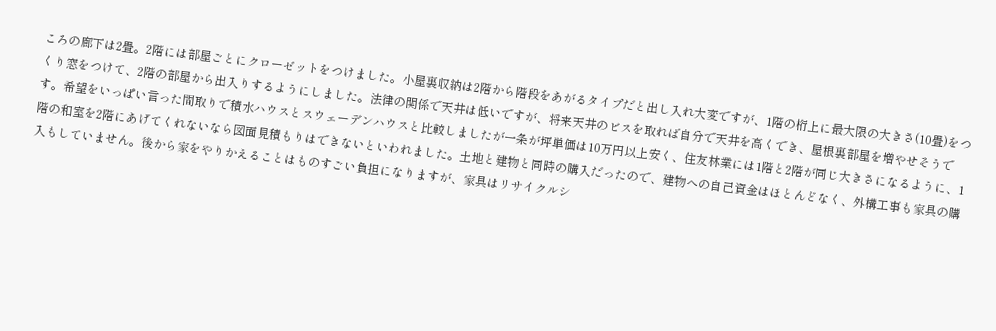ころの廊下は2畳。2階には部屋ごとにクローゼットをつけました。小屋裏収納は2階から階段をあがるタイプだと出し入れ大変ですが、1階の桁上に最大限の大きさ(10畳)をつくり窓をつけて、2階の部屋から出入りするようにしました。法律の関係で天井は低いですが、将来天井のビスを取れば自分で天井を高くでき、屋根裏部屋を増やせそうです。希望をいっぱい言った間取りで積水ハウスとスウェーデンハウスと比較しましたが一条が坪単価は10万円以上安く、住友林業には1階と2階が同じ大きさになるように、1階の和室を2階にあげてくれないなら図面見積もりはできないといわれました。土地と建物と同時の購入だったので、建物への自己資金はほとんどなく、外構工事も家具の購入もしていません。後から家をやりかえることはものすごい負担になりますが、家具はリサイクルシ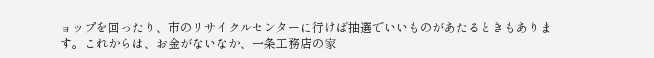ョップを回ったり、市のリサイクルセンターに行けば抽選でいいものがあたるときもあります。これからは、お金がないなか、一条工務店の家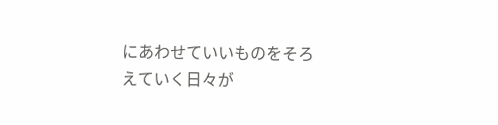にあわせていいものをそろえていく日々が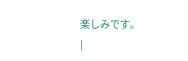楽しみです。
|